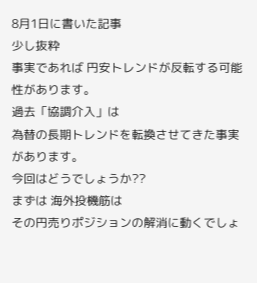8月1日に書いた記事
少し抜粋
事実であれば 円安トレンドが反転する可能性があります。
過去「協調介入」は
為替の長期トレンドを転換させてきた事実があります。
今回はどうでしょうか??
まずは 海外投機筋は
その円売りポジションの解消に動くでしょ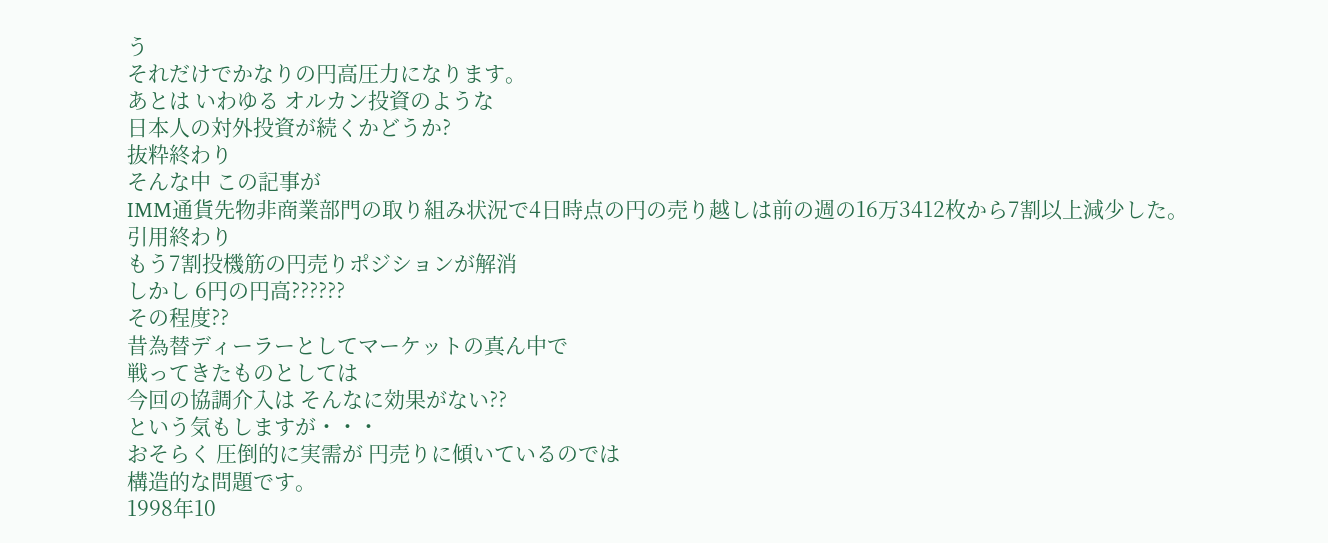う
それだけでかなりの円高圧力になります。
あとは いわゆる オルカン投資のような
日本人の対外投資が続くかどうか?
抜粋終わり
そんな中 この記事が
IMM通貨先物非商業部門の取り組み状況で4日時点の円の売り越しは前の週の16万3412枚から7割以上減少した。
引用終わり
もう7割投機筋の円売りポジションが解消
しかし 6円の円高??????
その程度??
昔為替ディーラーとしてマーケットの真ん中で
戦ってきたものとしては
今回の協調介入は そんなに効果がない??
という気もしますが・・・
おそらく 圧倒的に実需が 円売りに傾いているのでは
構造的な問題です。
1998年10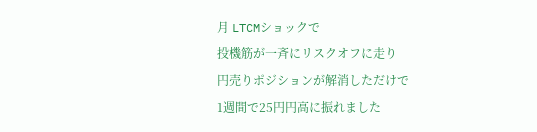月 LTCMショックで
投機筋が一斉にリスクオフに走り
円売りポジションが解消しただけで
1週間で25円円高に振れました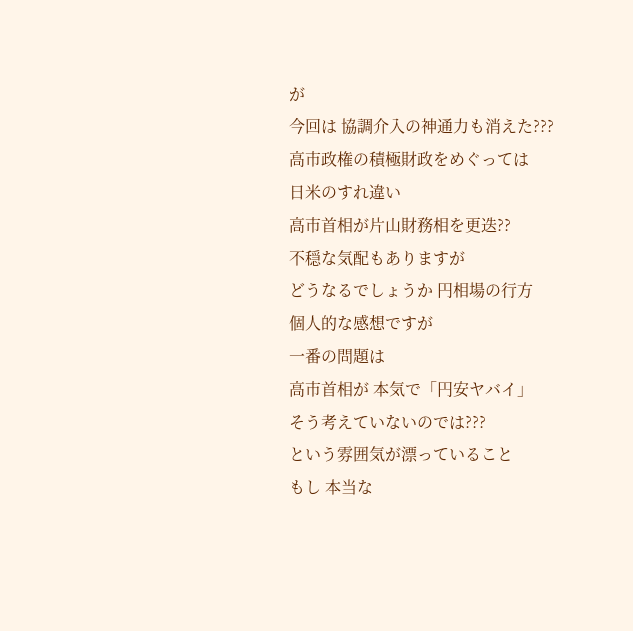が
今回は 協調介入の神通力も消えた???
高市政権の積極財政をめぐっては
日米のすれ違い
高市首相が片山財務相を更迭??
不穏な気配もありますが
どうなるでしょうか 円相場の行方
個人的な感想ですが
一番の問題は
高市首相が 本気で「円安ヤバイ」
そう考えていないのでは???
という雰囲気が漂っていること
もし 本当な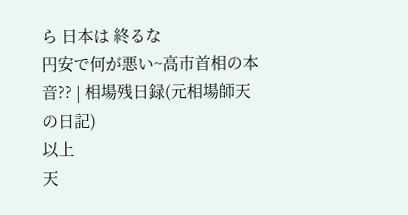ら 日本は 終るな
円安で何が悪い~高市首相の本音?? | 相場残日録(元相場師天の日記)
以上
天